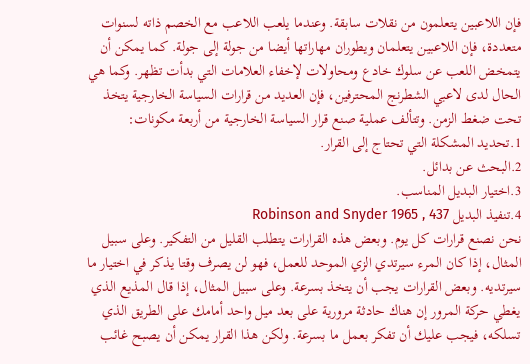فإن اللاعبين يتعلمون من نقلات سابقة. وعندما يلعب اللاعب مع الخصم ذاته لسنوات متعددة، فإن اللاعبين يتعلمان ويطوران مهاراتها أيضا من جولة إلى جولة. كما يمكن أن يتمخض اللعب عن سلوك خادع ومحاولات لإخفاء العلامات التي بدأت تظهر. وكما هي الحال لدى لاعبي الشطرنج المحترفين، فإن العديد من قرارات السياسة الخارجية يتخذ تحت ضغط الزمن. وتتألف عملية صنع قرار السياسة الخارجية من أربعة مكونات:
1.تحديد المشكلة التي تحتاج إلى القرار.
2.البحث عن بدائل.
3.اختيار البديل المناسب.
4.تنفيذ البديل Robinson and Snyder 1965 , 437
نحن نصنع قرارات كل يوم. وبعض هذه القرارات يتطلب القليل من التفكير. وعلى سبيل المثال، إذا كان المرء سيرتدي الزي الموحد للعمل، فهو لن يصرف وقتا يذكر في اختيار ما سيرتديه. وبعض القرارات يجب أن يتخذ بسرعة. وعلى سبيل المثال، إذا قال المذيع الذي يغطي حركة المرور إن هناك حادثة مرورية على بعد ميل واحد أمامك على الطريق الذي تسلكه، فيجب عليك أن تفکر بعمل ما بسرعة. ولكن هذا القرار يمكن أن يصبح غائب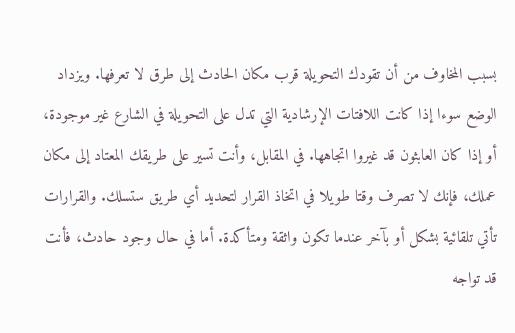بسبب المخاوف من أن تقودك التحويلة قرب مكان الحادث إلى طرق لا تعرفها. ويزداد الوضع سوءا إذا كانت اللافتات الإرشادية التي تدل على التحويلة في الشارع غير موجودة، أو إذا كان العابثون قد غيروا اتجاهها. في المقابل، وأنت تسير على طريقك المعتاد إلى مكان عملك، فإنك لا تصرف وقتا طويلا في اتخاذ القرار لتحديد أي طريق ستسلك. والقرارات تأتي تلقائية بشكل أو بآخر عندما تكون واثقة ومتأكدة. أما في حال وجود حادث، فأنت قد تواجه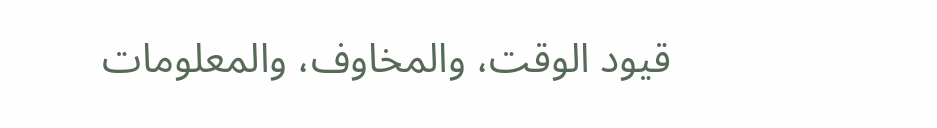قيود الوقت، والمخاوف، والمعلومات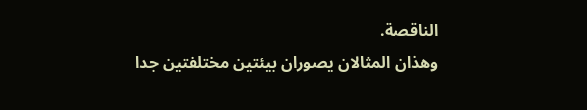الناقصة.
وهذان المثالان يصوران بيئتين مختلفتين جدا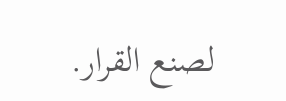لصنع القرار.